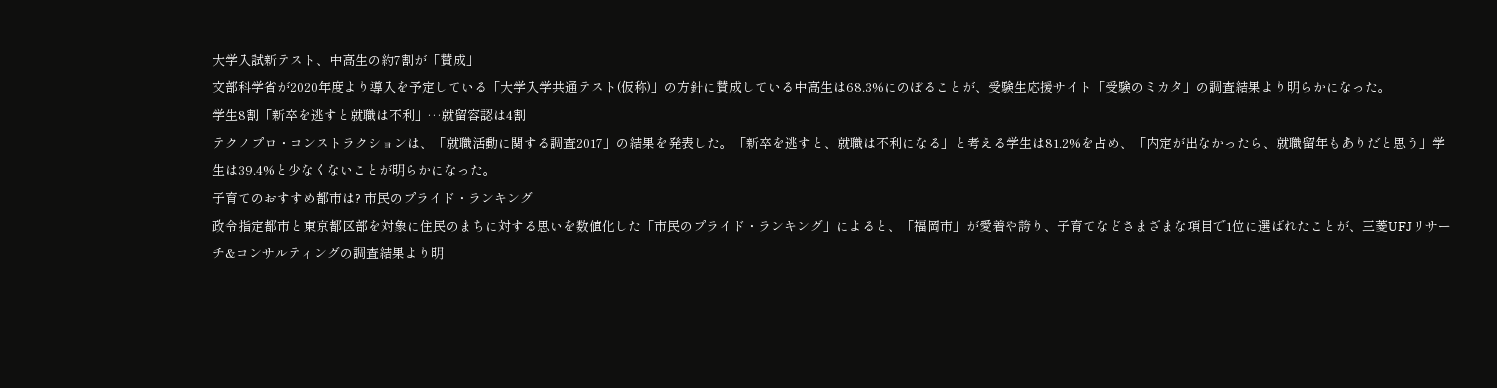大学入試新テスト、中高生の約7割が「賛成」
文部科学省が2020年度より導入を予定している「大学入学共通テスト(仮称)」の方針に賛成している中高生は68.3%にのぼることが、受験生応援サイト「受験のミカタ」の調査結果より明らかになった。
学生8割「新卒を逃すと就職は不利」…就留容認は4割
テクノプロ・コンストラクションは、「就職活動に関する調査2017」の結果を発表した。「新卒を逃すと、就職は不利になる」と考える学生は81.2%を占め、「内定が出なかったら、就職留年もありだと思う」学生は39.4%と少なくないことが明らかになった。
子育てのおすすめ都市は? 市民のプライド・ランキング
政令指定都市と東京都区部を対象に住民のまちに対する思いを数値化した「市民のプライド・ランキング」によると、「福岡市」が愛着や誇り、子育てなどさまざまな項目で1位に選ばれたことが、三菱UFJリサーチ&コンサルティングの調査結果より明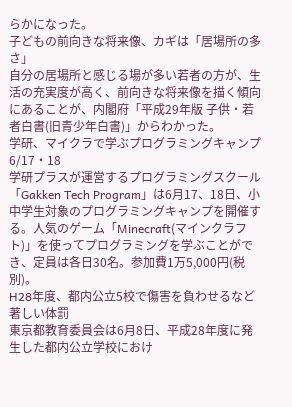らかになった。
子どもの前向きな将来像、カギは「居場所の多さ」
自分の居場所と感じる場が多い若者の方が、生活の充実度が高く、前向きな将来像を描く傾向にあることが、内閣府「平成29年版 子供・若者白書(旧青少年白書)」からわかった。
学研、マイクラで学ぶプログラミングキャンプ6/17・18
学研プラスが運営するプログラミングスクール「Gakken Tech Program」は6月17、18日、小中学生対象のプログラミングキャンプを開催する。人気のゲーム「Minecraft(マインクラフト)」を使ってプログラミングを学ぶことができ、定員は各日30名。参加費1万5,000円(税別)。
H28年度、都内公立5校で傷害を負わせるなど著しい体罰
東京都教育委員会は6月8日、平成28年度に発生した都内公立学校におけ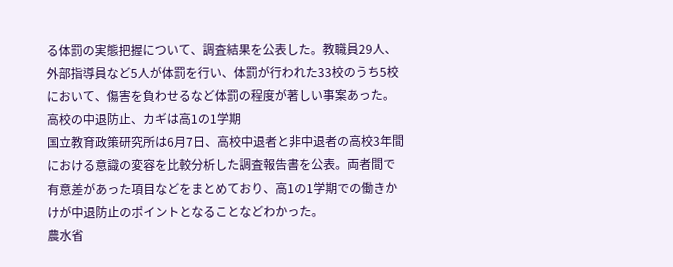る体罰の実態把握について、調査結果を公表した。教職員29人、外部指導員など5人が体罰を行い、体罰が行われた33校のうち5校において、傷害を負わせるなど体罰の程度が著しい事案あった。
高校の中退防止、カギは高1の1学期
国立教育政策研究所は6月7日、高校中退者と非中退者の高校3年間における意識の変容を比較分析した調査報告書を公表。両者間で有意差があった項目などをまとめており、高1の1学期での働きかけが中退防止のポイントとなることなどわかった。
農水省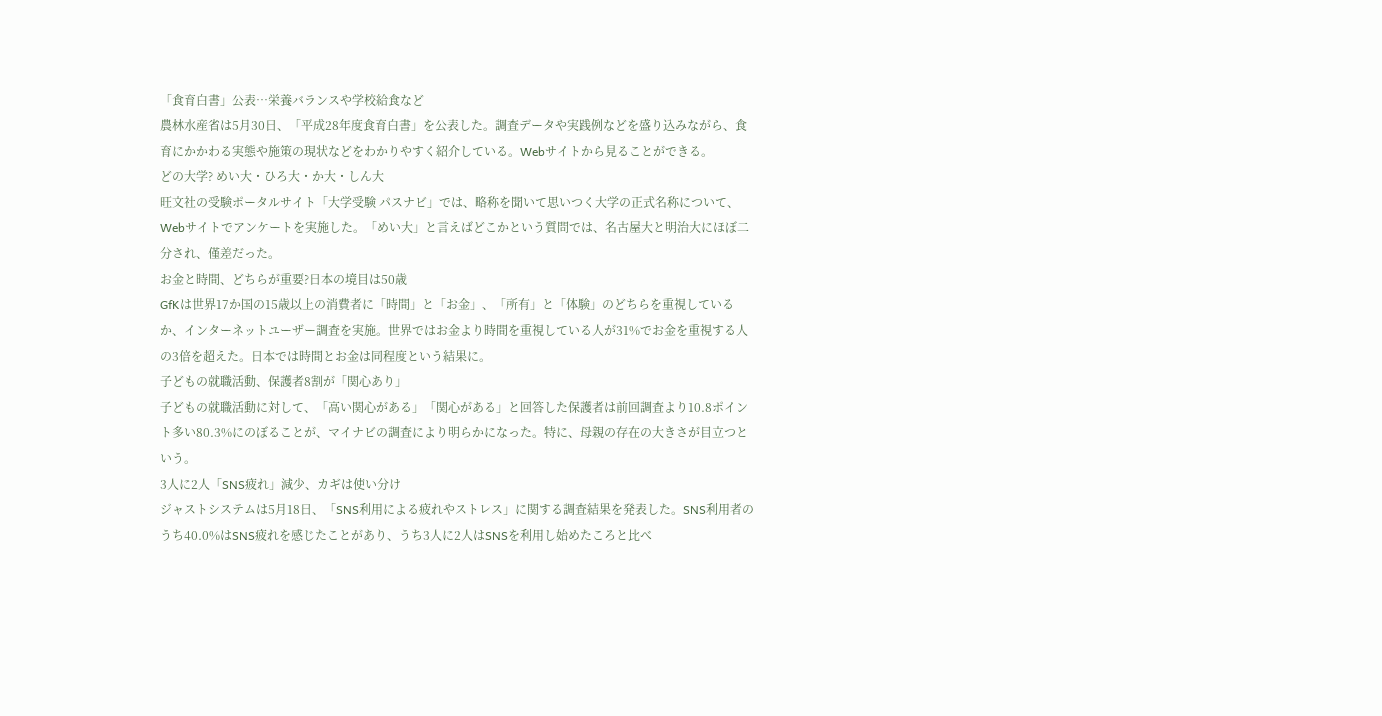「食育白書」公表…栄養バランスや学校給食など
農林水産省は5月30日、「平成28年度食育白書」を公表した。調査データや実践例などを盛り込みながら、食育にかかわる実態や施策の現状などをわかりやすく紹介している。Webサイトから見ることができる。
どの大学? めい大・ひろ大・か大・しん大
旺文社の受験ポータルサイト「大学受験 パスナビ」では、略称を聞いて思いつく大学の正式名称について、Webサイトでアンケートを実施した。「めい大」と言えばどこかという質問では、名古屋大と明治大にほぼ二分され、僅差だった。
お金と時間、どちらが重要?日本の境目は50歳
GfKは世界17か国の15歳以上の消費者に「時間」と「お金」、「所有」と「体験」のどちらを重視しているか、インターネットユーザー調査を実施。世界ではお金より時間を重視している人が31%でお金を重視する人の3倍を超えた。日本では時間とお金は同程度という結果に。
子どもの就職活動、保護者8割が「関心あり」
子どもの就職活動に対して、「高い関心がある」「関心がある」と回答した保護者は前回調査より10.8ポイント多い80.3%にのぼることが、マイナビの調査により明らかになった。特に、母親の存在の大きさが目立つという。
3人に2人「SNS疲れ」減少、カギは使い分け
ジャストシステムは5月18日、「SNS利用による疲れやストレス」に関する調査結果を発表した。SNS利用者のうち40.0%はSNS疲れを感じたことがあり、うち3人に2人はSNSを利用し始めたころと比べ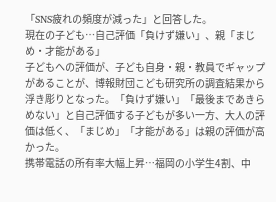「SNS疲れの頻度が減った」と回答した。
現在の子ども…自己評価「負けず嫌い」、親「まじめ・才能がある」
子どもへの評価が、子ども自身・親・教員でギャップがあることが、博報財団こども研究所の調査結果から浮き彫りとなった。「負けず嫌い」「最後まであきらめない」と自己評価する子どもが多い一方、大人の評価は低く、「まじめ」「才能がある」は親の評価が高かった。
携帯電話の所有率大幅上昇…福岡の小学生4割、中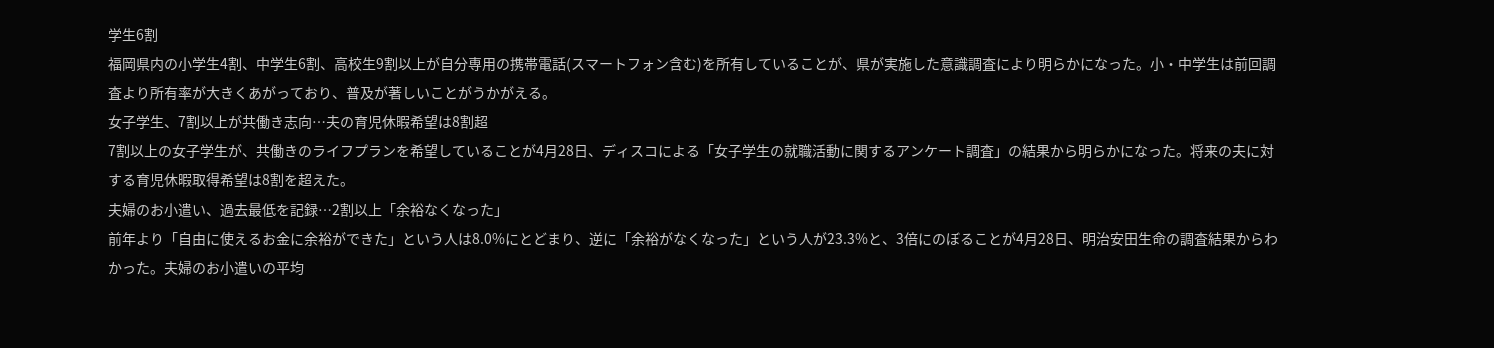学生6割
福岡県内の小学生4割、中学生6割、高校生9割以上が自分専用の携帯電話(スマートフォン含む)を所有していることが、県が実施した意識調査により明らかになった。小・中学生は前回調査より所有率が大きくあがっており、普及が著しいことがうかがえる。
女子学生、7割以上が共働き志向…夫の育児休暇希望は8割超
7割以上の女子学生が、共働きのライフプランを希望していることが4月28日、ディスコによる「女子学生の就職活動に関するアンケート調査」の結果から明らかになった。将来の夫に対する育児休暇取得希望は8割を超えた。
夫婦のお小遣い、過去最低を記録…2割以上「余裕なくなった」
前年より「自由に使えるお金に余裕ができた」という人は8.0%にとどまり、逆に「余裕がなくなった」という人が23.3%と、3倍にのぼることが4月28日、明治安田生命の調査結果からわかった。夫婦のお小遣いの平均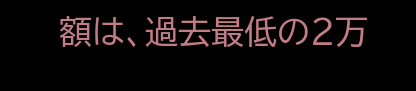額は、過去最低の2万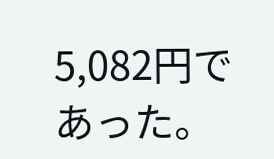5,082円であった。